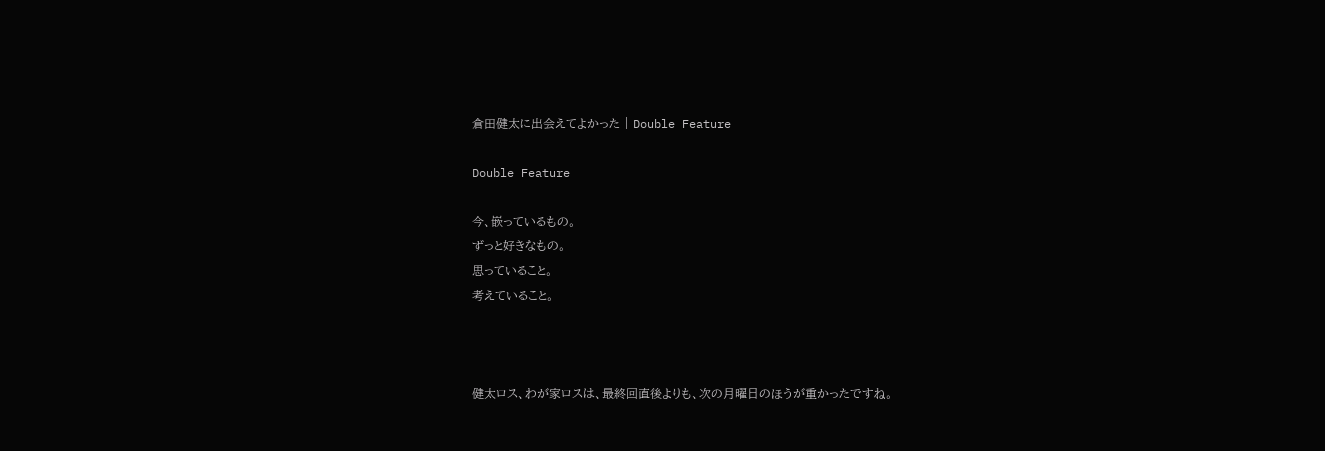倉田健太に出会えてよかった | Double Feature

Double Feature

今、嵌っているもの。
ずっと好きなもの。
思っていること。
考えていること。



健太ロス、わが家ロスは、最終回直後よりも、次の月曜日のほうが重かったですね。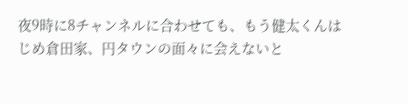夜9時に8チャンネルに合わせても、もう健太くんはじめ倉田家、円タウンの面々に会えないと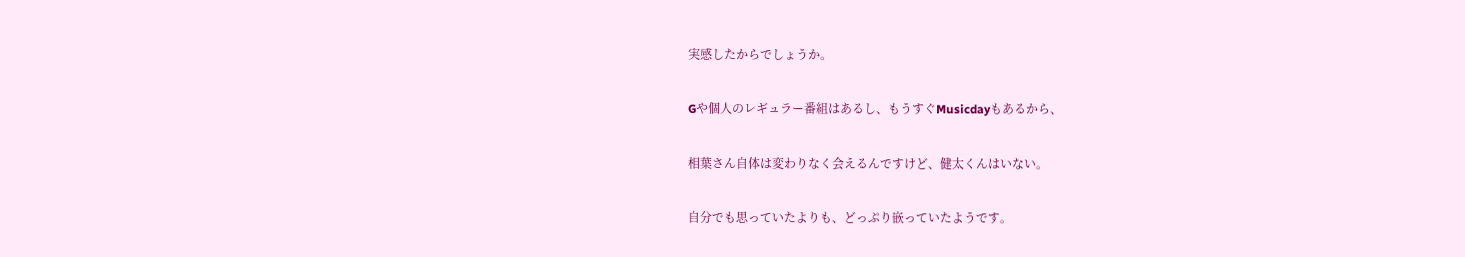実感したからでしょうか。


Gや個人のレギュラー番組はあるし、もうすぐMusicdayもあるから、


相葉さん自体は変わりなく会えるんですけど、健太くんはいない。


自分でも思っていたよりも、どっぷり嵌っていたようです。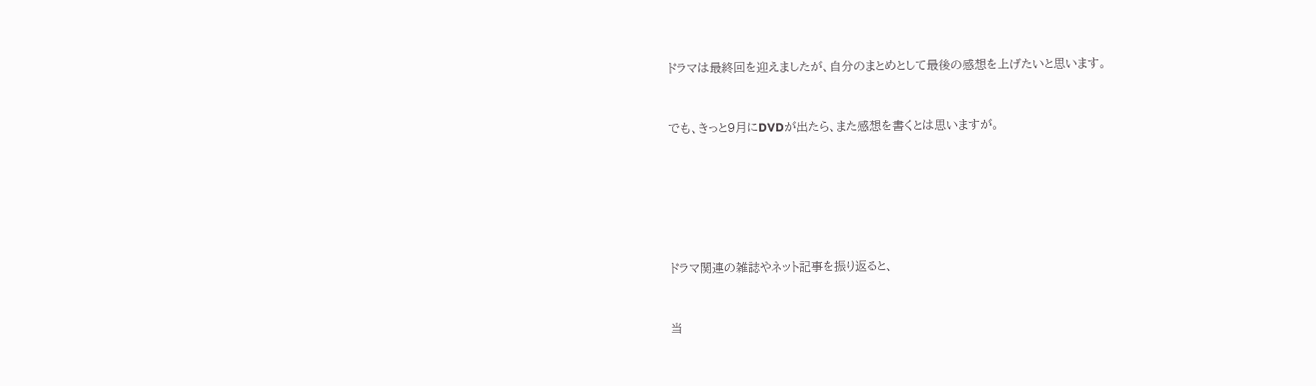ドラマは最終回を迎えましたが、自分のまとめとして最後の感想を上げたいと思います。


でも、きっと9月にDVDが出たら、また感想を書くとは思いますが。






ドラマ関連の雑誌やネット記事を振り返ると、


当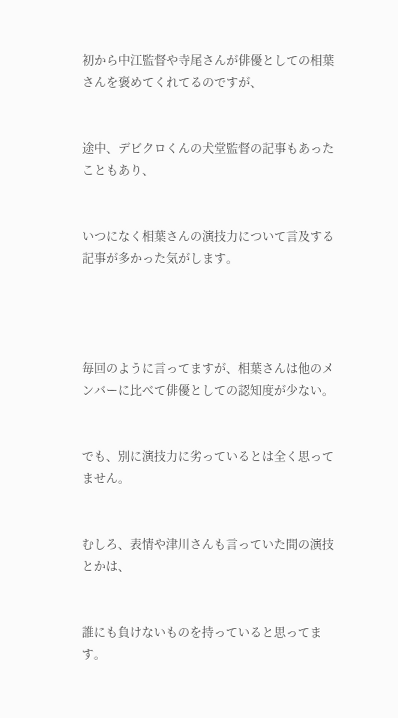初から中江監督や寺尾さんが俳優としての相葉さんを褒めてくれてるのですが、


途中、デビクロくんの犬堂監督の記事もあったこともあり、


いつになく相葉さんの演技力について言及する記事が多かった気がします。




毎回のように言ってますが、相葉さんは他のメンバーに比べて俳優としての認知度が少ない。


でも、別に演技力に劣っているとは全く思ってません。


むしろ、表情や津川さんも言っていた間の演技とかは、


誰にも負けないものを持っていると思ってます。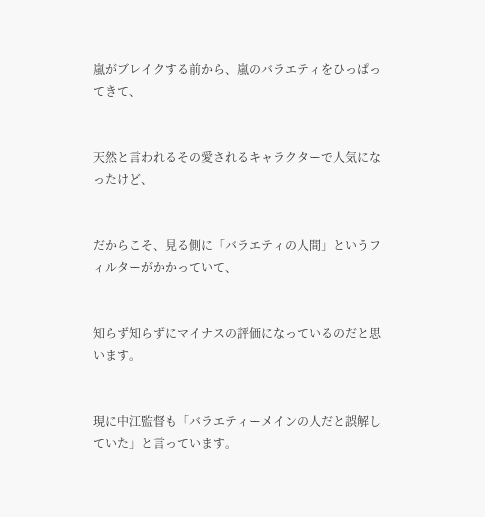嵐がブレイクする前から、嵐のバラエティをひっぱってきて、


天然と言われるその愛されるキャラクターで人気になったけど、


だからこそ、見る側に「バラエティの人間」というフィルターがかかっていて、


知らず知らずにマイナスの評価になっているのだと思います。


現に中江監督も「バラエティーメインの人だと誤解していた」と言っています。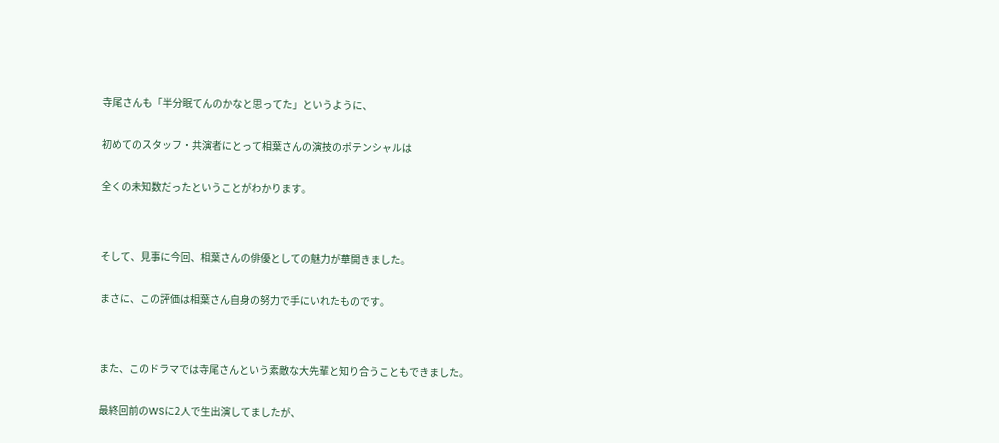寺尾さんも「半分眠てんのかなと思ってた」というように、


初めてのスタッフ・共演者にとって相葉さんの演技のポテンシャルは


全くの未知数だったということがわかります。




そして、見事に今回、相葉さんの俳優としての魅力が華開きました。


まさに、この評価は相葉さん自身の努力で手にいれたものです。




また、このドラマでは寺尾さんという素敵な大先輩と知り合うこともできました。


最終回前のWSに2人で生出演してましたが、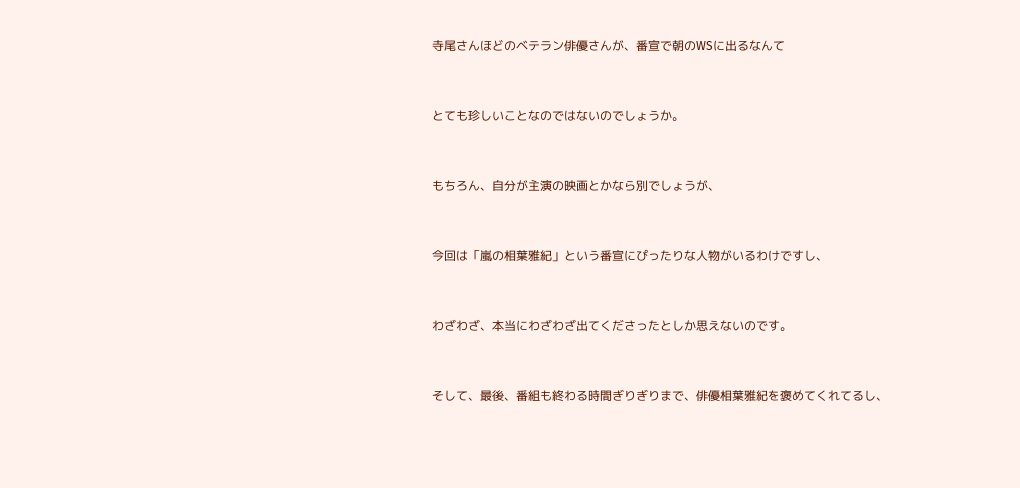寺尾さんほどのベテラン俳優さんが、番宣で朝のWSに出るなんて


とても珍しいことなのではないのでしょうか。


もちろん、自分が主演の映画とかなら別でしょうが、


今回は「嵐の相葉雅紀」という番宣にぴったりな人物がいるわけですし、


わざわざ、本当にわざわざ出てくださったとしか思えないのです。


そして、最後、番組も終わる時間ぎりぎりまで、俳優相葉雅紀を褒めてくれてるし、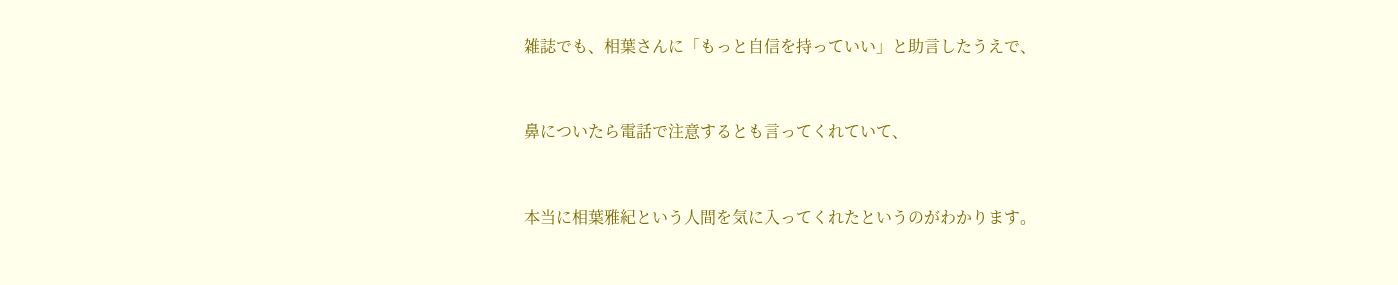雑誌でも、相葉さんに「もっと自信を持っていい」と助言したうえで、


鼻についたら電話で注意するとも言ってくれていて、


本当に相葉雅紀という人間を気に入ってくれたというのがわかります。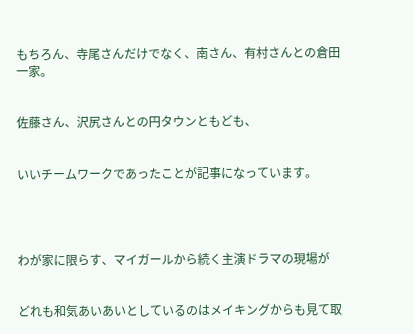もちろん、寺尾さんだけでなく、南さん、有村さんとの倉田一家。


佐藤さん、沢尻さんとの円タウンともども、


いいチームワークであったことが記事になっています。




わが家に限らす、マイガールから続く主演ドラマの現場が


どれも和気あいあいとしているのはメイキングからも見て取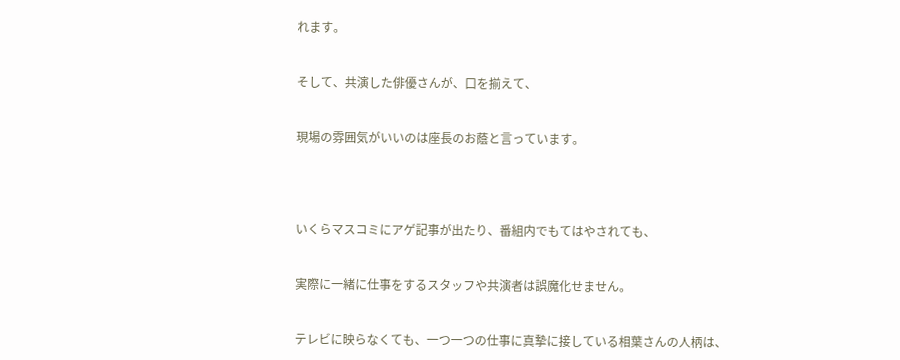れます。


そして、共演した俳優さんが、口を揃えて、


現場の雰囲気がいいのは座長のお蔭と言っています。




いくらマスコミにアゲ記事が出たり、番組内でもてはやされても、


実際に一緒に仕事をするスタッフや共演者は誤魔化せません。


テレビに映らなくても、一つ一つの仕事に真摯に接している相葉さんの人柄は、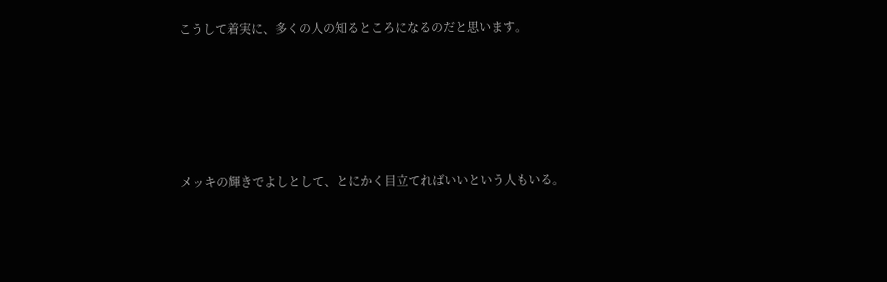こうして着実に、多くの人の知るところになるのだと思います。





メッキの輝きでよしとして、とにかく目立てればいいという人もいる。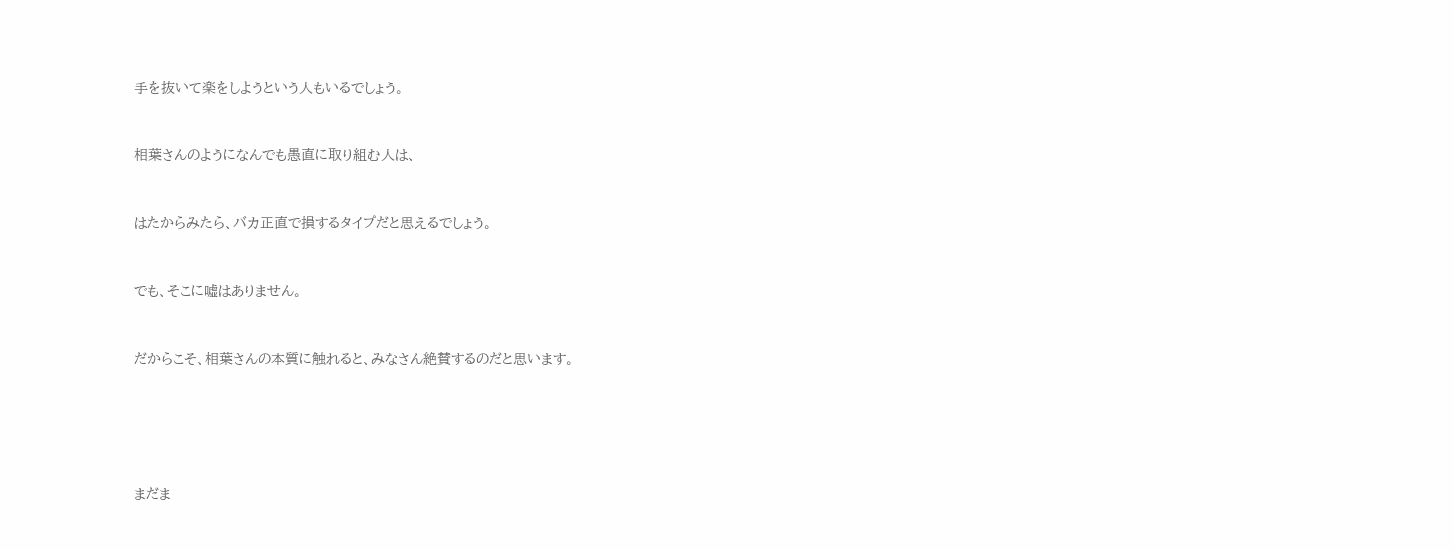手を抜いて楽をしようという人もいるでしょう。


相葉さんのようになんでも愚直に取り組む人は、


はたからみたら、バカ正直で損するタイプだと思えるでしょう。


でも、そこに嘘はありません。


だからこそ、相葉さんの本質に触れると、みなさん絶賛するのだと思います。





まだま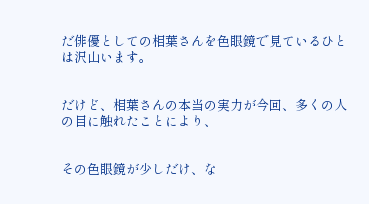だ俳優としての相葉さんを色眼鏡で見ているひとは沢山います。


だけど、相葉さんの本当の実力が今回、多くの人の目に触れたことにより、


その色眼鏡が少しだけ、な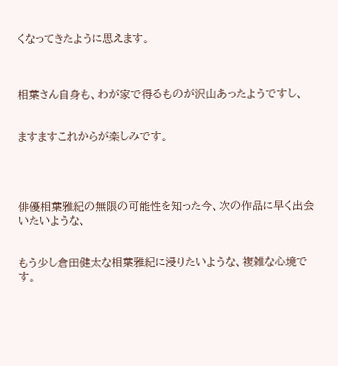くなってきたように思えます。



相葉さん自身も、わが家で得るものが沢山あったようですし、


ますますこれからが楽しみです。




俳優相葉雅紀の無限の可能性を知った今、次の作品に早く出会いたいような、


もう少し倉田健太な相葉雅紀に浸りたいような、複雑な心境です。